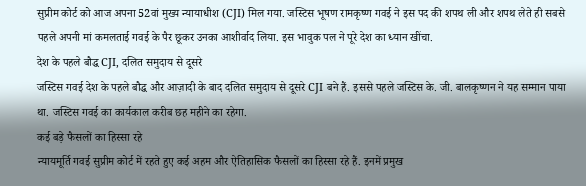सुप्रीम कोर्ट को आज अपना 52वां मुख्य न्यायाधीश (CJI) मिल गया. जस्टिस भूषण रामकृष्ण गवई ने इस पद की शपथ ली और शपथ लेते ही सबसे पहले अपनी मां कमलताई गवई के पैर छूकर उनका आशीर्वाद लिया. इस भावुक पल ने पूरे देश का ध्यान खींचा.
देश के पहले बौद्ध CJI, दलित समुदाय से दूसरे
जस्टिस गवई देश के पहले बौद्ध और आज़ादी के बाद दलित समुदाय से दूसरे CJI बने हैं. इससे पहले जस्टिस के. जी. बालकृष्णन ने यह सम्मान पाया था. जस्टिस गवई का कार्यकाल करीब छह महीने का रहेगा.
कई बड़े फैसलों का हिस्सा रहे
न्यायमूर्ति गवई सुप्रीम कोर्ट में रहते हुए कई अहम और ऐतिहासिक फैसलों का हिस्सा रहे हैं. इनमें प्रमुख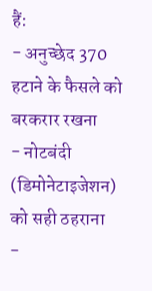हैं:
- अनुच्छेद 370 हटाने के फैसले को बरकरार रखना
- नोटबंदी (डिमोनेटाइजेशन) को सही ठहराना
-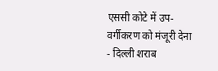एससी कोटे में उप-वर्गीकरण को मंजूरी देना
- दिल्ली शराब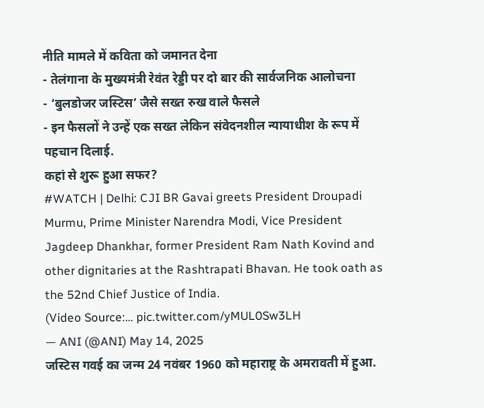नीति मामले में कविता को जमानत देना
- तेलंगाना के मुख्यमंत्री रेवंत रेड्डी पर दो बार की सार्वजनिक आलोचना
- ‘बुलडोजर जस्टिस’ जैसे सख्त रुख वाले फैसले
- इन फैसलों ने उन्हें एक सख्त लेकिन संवेदनशील न्यायाधीश के रूप में पहचान दिलाई.
कहां से शुरू हुआ सफर?
#WATCH | Delhi: CJI BR Gavai greets President Droupadi Murmu, Prime Minister Narendra Modi, Vice President Jagdeep Dhankhar, former President Ram Nath Kovind and other dignitaries at the Rashtrapati Bhavan. He took oath as the 52nd Chief Justice of India.
(Video Source:… pic.twitter.com/yMUL0Sw3LH
— ANI (@ANI) May 14, 2025
जस्टिस गवई का जन्म 24 नवंबर 1960 को महाराष्ट्र के अमरावती में हुआ.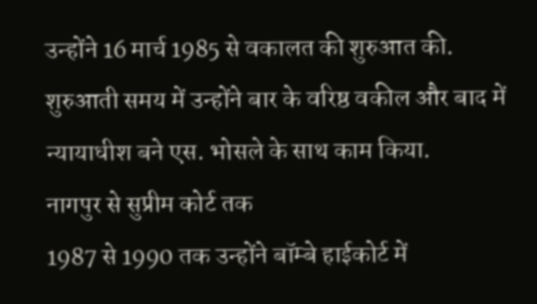उन्होंने 16 मार्च 1985 से वकालत की शुरुआत की. शुरुआती समय में उन्होंने बार के वरिष्ठ वकील और बाद में न्यायाधीश बने एस. भोसले के साथ काम किया.
नागपुर से सुप्रीम कोर्ट तक
1987 से 1990 तक उन्होंने बॉम्बे हाईकोर्ट में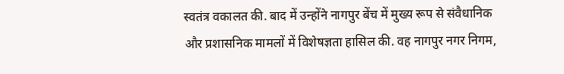स्वतंत्र वकालत की. बाद में उन्होंने नागपुर बेंच में मुख्य रूप से संवैधानिक और प्रशासनिक मामलों में विशेषज्ञता हासिल की. वह नागपुर नगर निगम,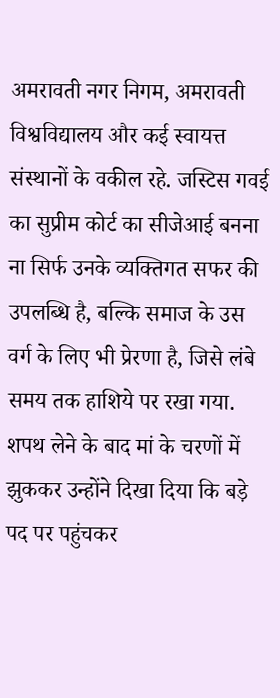अमरावती नगर निगम, अमरावती विश्वविद्यालय और कई स्वायत्त संस्थानों के वकील रहे. जस्टिस गवई का सुप्रीम कोर्ट का सीजेआई बनना ना सिर्फ उनके व्यक्तिगत सफर की उपलब्धि है, बल्कि समाज के उस वर्ग के लिए भी प्रेरणा है, जिसे लंबे समय तक हाशिये पर रखा गया. शपथ लेने के बाद मां के चरणों में झुककर उन्होंने दिखा दिया कि बड़े पद पर पहुंचकर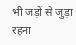भी जड़ों से जुड़ा रहना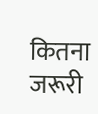कितना जरूरी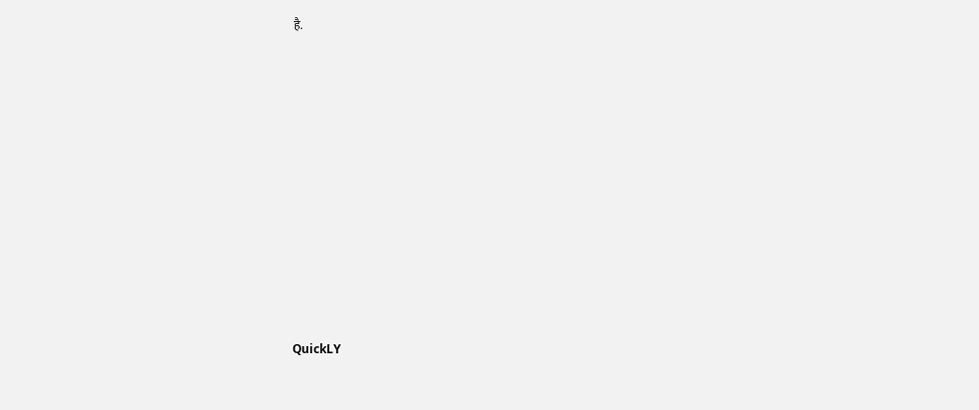है.













QuickLY